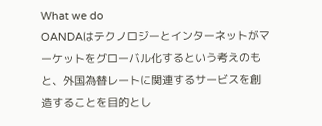What we do
OANDAはテクノロジーとインターネットがマーケットをグローバル化するという考えのもと、外国為替レートに関連するサービスを創造することを目的とし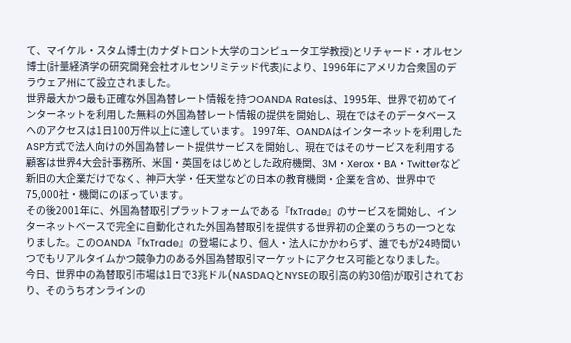て、マイケル・スタム博士(カナダトロント大学のコンピュータ工学教授)とリチャード・オルセン博士(計量経済学の研究開発会社オルセンリミテッド代表)により、1996年にアメリカ合衆国のデラウェア州にて設立されました。
世界最大かつ最も正確な外国為替レート情報を持つOANDA Ratesは、1995年、世界で初めてインターネットを利用した無料の外国為替レート情報の提供を開始し、現在ではそのデータベースへのアクセスは1日100万件以上に達しています。 1997年、OANDAはインターネットを利用したASP方式で法人向けの外国為替レート提供サービスを開始し、現在ではそのサービスを利用する顧客は世界4大会計事務所、米国・英国をはじめとした政府機関、3M・Xerox・BA・Twitterなど新旧の大企業だけでなく、神戸大学・任天堂などの日本の教育機関・企業を含め、世界中で75,000社・機関にのぼっています。
その後2001年に、外国為替取引プラットフォームである『fxTrade』のサービスを開始し、インターネットベースで完全に自動化された外国為替取引を提供する世界初の企業のうちの一つとなりました。このOANDA『fxTrade』の登場により、個人・法人にかかわらず、誰でもが24時間いつでもリアルタイムかつ競争力のある外国為替取引マーケットにアクセス可能となりました。
今日、世界中の為替取引市場は1日で3兆ドル(NASDAQとNYSEの取引高の約30倍)が取引されており、そのうちオンラインの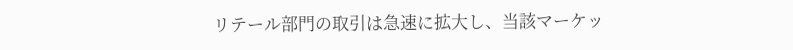リテール部門の取引は急速に拡大し、当該マーケッ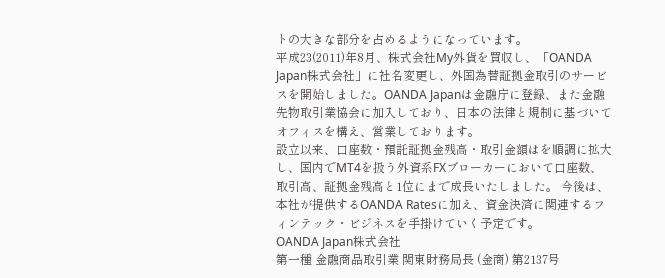トの大きな部分を占めるようになっています。
平成23(2011)年8月、株式会社My外貨を買収し、「OANDA Japan株式会社」に社名変更し、外国為替証拠金取引のサービスを開始しました。OANDA Japanは金融庁に登録、また金融先物取引業協会に加入しており、日本の法律と規制に基づいてオフィスを構え、営業しております。
設立以来、口座数・預託証拠金残高・取引金額はを順調に拡大し、国内でMT4を扱う外資系FXブローカーにおいて口座数、取引高、証拠金残高と1位にまで成長いたしました。 今後は、本社が提供するOANDA Ratesに加え、資金決済に関連するフィンテック・ビジネスを手掛けていく予定です。
OANDA Japan株式会社
第一種 金融商品取引業 関東財務局長 (金商) 第2137号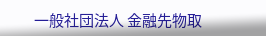一般社団法人 金融先物取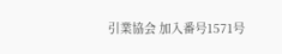引業協会 加入番号1571号